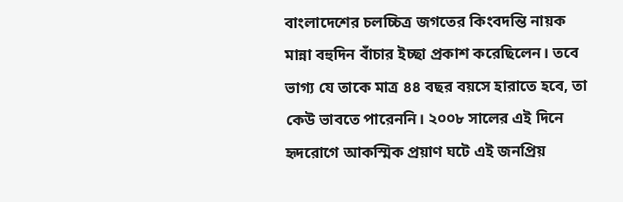বাংলাদেশের চলচ্চিত্র জগতের কিংবদন্তি নায়ক মান্না বহুদিন বাঁচার ইচ্ছা প্রকাশ করেছিলেন। তবে ভাগ্য যে তাকে মাত্র ৪৪ বছর বয়সে হারাতে হবে, তা কেউ ভাবতে পারেননি। ২০০৮ সালের এই দিনে হৃদরোগে আকস্মিক প্রয়াণ ঘটে এই জনপ্রিয়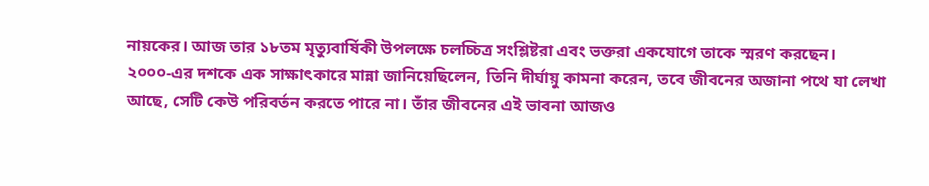নায়কের। আজ তার ১৮তম মৃত্যুবার্ষিকী উপলক্ষে চলচ্চিত্র সংশ্লিষ্টরা এবং ভক্তরা একযোগে তাকে স্মরণ করছেন।
২০০০-এর দশকে এক সাক্ষাৎকারে মান্না জানিয়েছিলেন, তিনি দীর্ঘায়ু কামনা করেন, তবে জীবনের অজানা পথে যা লেখা আছে, সেটি কেউ পরিবর্তন করতে পারে না। তাঁর জীবনের এই ভাবনা আজও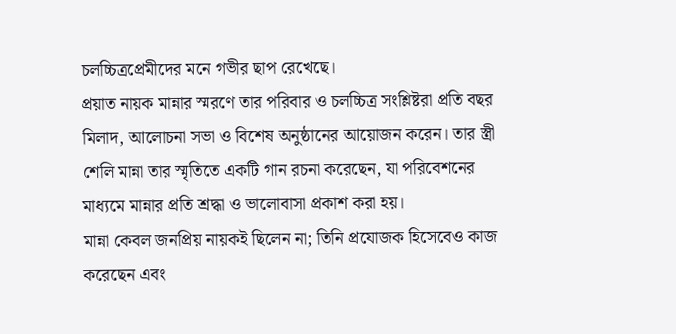চলচ্চিত্রপ্রেমীদের মনে গভীর ছাপ রেখেছে।
প্রয়াত নায়ক মান্নার স্মরণে তার পরিবার ও চলচ্চিত্র সংশ্লিষ্টরা প্রতি বছর মিলাদ, আলোচনা সভা ও বিশেষ অনুষ্ঠানের আয়োজন করেন। তার স্ত্রী শেলি মান্না তার স্মৃতিতে একটি গান রচনা করেছেন, যা পরিবেশনের মাধ্যমে মান্নার প্রতি শ্রদ্ধা ও ভালোবাসা প্রকাশ করা হয়।
মান্না কেবল জনপ্রিয় নায়কই ছিলেন না; তিনি প্রযোজক হিসেবেও কাজ করেছেন এবং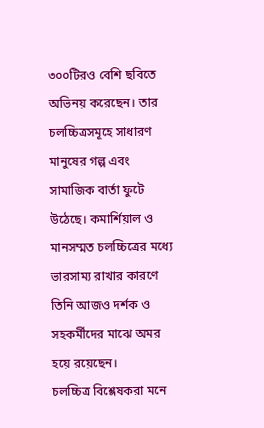৩০০টিরও বেশি ছবিতে অভিনয় করেছেন। তার চলচ্চিত্রসমূহে সাধারণ মানুষের গল্প এবং সামাজিক বার্তা ফুটে উঠেছে। কমার্শিয়াল ও মানসম্মত চলচ্চিত্রের মধ্যে ভারসাম্য রাখার কারণে তিনি আজও দর্শক ও সহকর্মীদের মাঝে অমর হয়ে রয়েছেন।
চলচ্চিত্র বিশ্লেষকরা মনে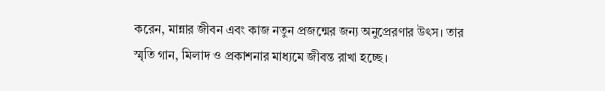করেন, মান্নার জীবন এবং কাজ নতুন প্রজন্মের জন্য অনুপ্রেরণার উৎস। তার স্মৃতি গান, মিলাদ ও প্রকাশনার মাধ্যমে জীবন্ত রাখা হচ্ছে।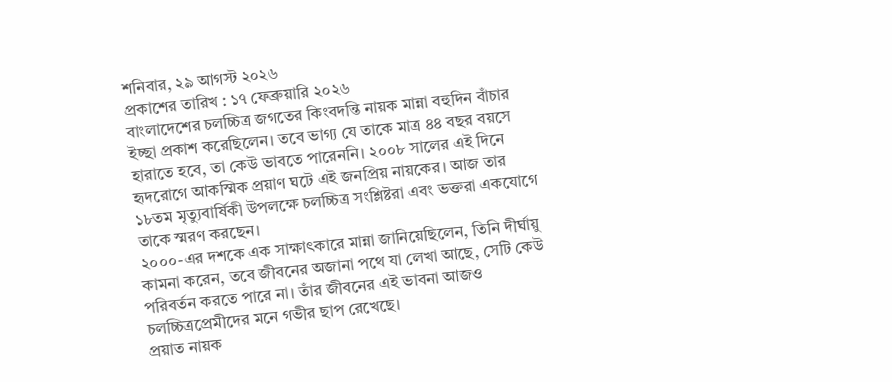শনিবার, ২৯ আগস্ট ২০২৬
প্রকাশের তারিখ : ১৭ ফেব্রুয়ারি ২০২৬
বাংলাদেশের চলচ্চিত্র জগতের কিংবদন্তি নায়ক মান্না বহুদিন বাঁচার ইচ্ছা প্রকাশ করেছিলেন। তবে ভাগ্য যে তাকে মাত্র ৪৪ বছর বয়সে হারাতে হবে, তা কেউ ভাবতে পারেননি। ২০০৮ সালের এই দিনে হৃদরোগে আকস্মিক প্রয়াণ ঘটে এই জনপ্রিয় নায়কের। আজ তার ১৮তম মৃত্যুবার্ষিকী উপলক্ষে চলচ্চিত্র সংশ্লিষ্টরা এবং ভক্তরা একযোগে তাকে স্মরণ করছেন।
২০০০-এর দশকে এক সাক্ষাৎকারে মান্না জানিয়েছিলেন, তিনি দীর্ঘায়ু কামনা করেন, তবে জীবনের অজানা পথে যা লেখা আছে, সেটি কেউ পরিবর্তন করতে পারে না। তাঁর জীবনের এই ভাবনা আজও চলচ্চিত্রপ্রেমীদের মনে গভীর ছাপ রেখেছে।
প্রয়াত নায়ক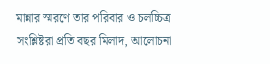মান্নার স্মরণে তার পরিবার ও চলচ্চিত্র সংশ্লিষ্টরা প্রতি বছর মিলাদ, আলোচনা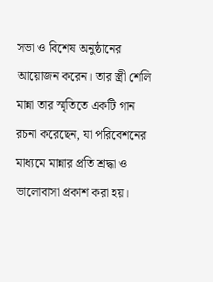সভা ও বিশেষ অনুষ্ঠানের আয়োজন করেন। তার স্ত্রী শেলি মান্না তার স্মৃতিতে একটি গান রচনা করেছেন, যা পরিবেশনের মাধ্যমে মান্নার প্রতি শ্রদ্ধা ও ভালোবাসা প্রকাশ করা হয়।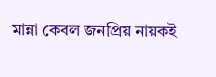মান্না কেবল জনপ্রিয় নায়কই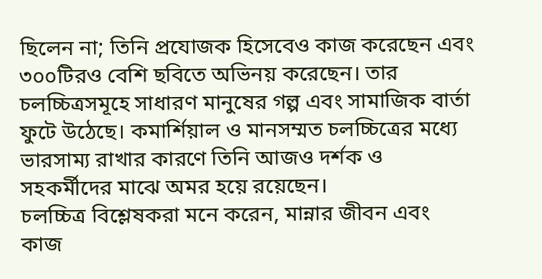ছিলেন না; তিনি প্রযোজক হিসেবেও কাজ করেছেন এবং ৩০০টিরও বেশি ছবিতে অভিনয় করেছেন। তার চলচ্চিত্রসমূহে সাধারণ মানুষের গল্প এবং সামাজিক বার্তা ফুটে উঠেছে। কমার্শিয়াল ও মানসম্মত চলচ্চিত্রের মধ্যে ভারসাম্য রাখার কারণে তিনি আজও দর্শক ও সহকর্মীদের মাঝে অমর হয়ে রয়েছেন।
চলচ্চিত্র বিশ্লেষকরা মনে করেন, মান্নার জীবন এবং কাজ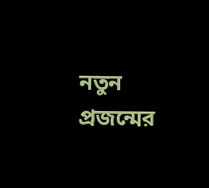নতুন প্রজন্মের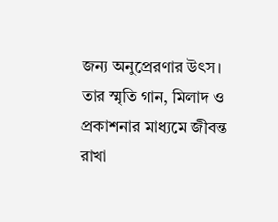জন্য অনুপ্রেরণার উৎস। তার স্মৃতি গান, মিলাদ ও প্রকাশনার মাধ্যমে জীবন্ত রাখা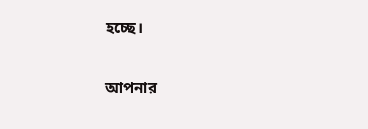হচ্ছে।

আপনার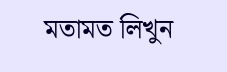মতামত লিখুন